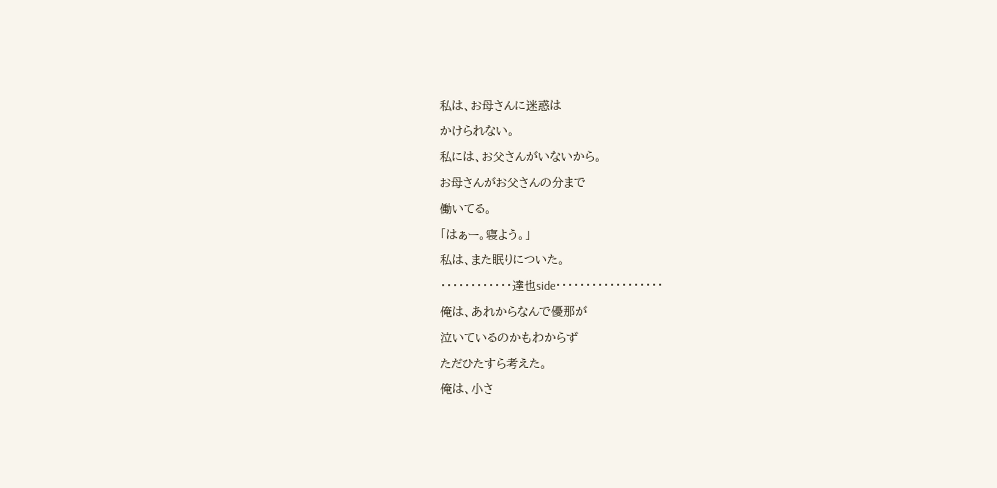私は、お母さんに迷惑は
かけられない。
私には、お父さんがいないから。
お母さんがお父さんの分まで
働いてる。
「はぁー。寝よう。」
私は、また眠りについた。
・・・・・・・・・・・・達也side・・・・・・・・・・・・・・・・・・
俺は、あれからなんで優那が
泣いているのかもわからず
ただひたすら考えた。
俺は、小さ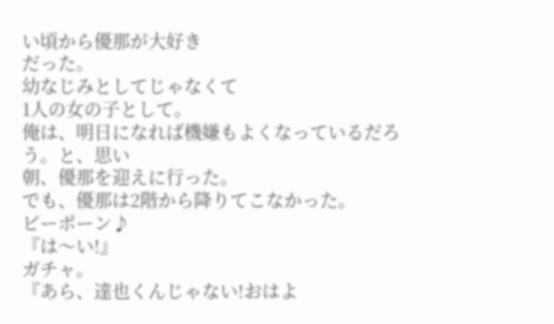い頃から優那が大好き
だった。
幼なじみとしてじゃなくて
1人の女の子として。
俺は、明日になれば機嫌もよくなっているだろう。と、思い
朝、優那を迎えに行った。
でも、優那は2階から降りてこなかった。
ビーポーン♪
『は〜い!』
ガチャ。
『あら、達也くんじゃない!おはよ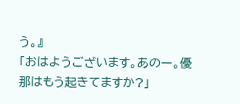う。』
「おはようございます。あのー。優那はもう起きてますか?」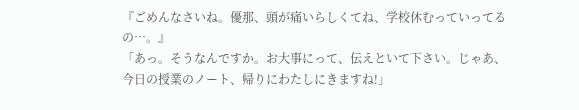『ごめんなさいね。優那、頭が痛いらしくてね、学校休むっていってるの…。』
「あっ。そうなんですか。お大事にって、伝えといて下さい。じゃあ、今日の授業のノート、帰りにわたしにきますね!」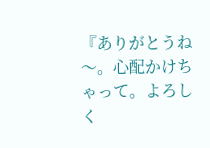『ありがとうね〜。心配かけちゃって。よろしく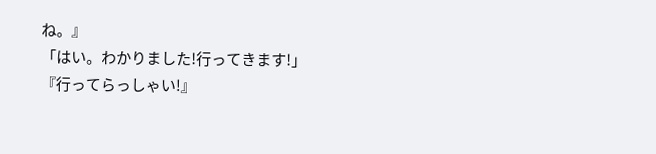ね。』
「はい。わかりました!行ってきます!」
『行ってらっしゃい!』